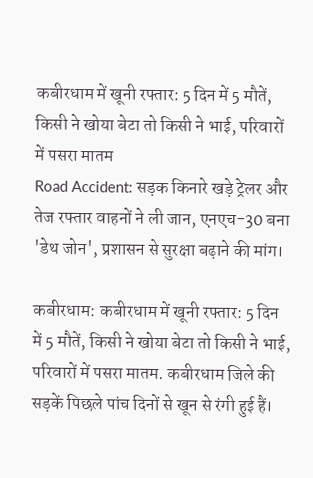कबीरधाम में खूनी रफ्तार: 5 दिन में 5 मौतें, किसी ने खोया बेटा तो किसी ने भाई, परिवारों में पसरा मातम
Road Accident: सड़क किनारे खड़े ट्रेलर और तेज रफ्तार वाहनों ने ली जान, एनएच-30 बना 'डेथ जोन', प्रशासन से सुरक्षा बढ़ाने की मांग।

कबीरधाम: कबीरधाम में खूनी रफ्तार: 5 दिन में 5 मौतें, किसी ने खोया बेटा तो किसी ने भाई, परिवारों में पसरा मातम. कबीरधाम जिले की सड़कें पिछले पांच दिनों से खून से रंगी हुई हैं।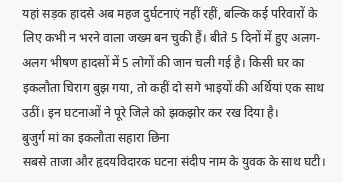यहां सड़क हादसे अब महज दुर्घटनाएं नहीं रहीं, बल्कि कई परिवारों के लिए कभी न भरने वाला जख्म बन चुकी हैं। बीते 5 दिनों में हुए अलग-अलग भीषण हादसों में 5 लोगों की जान चली गई है। किसी घर का इकलौता चिराग बुझ गया, तो कहीं दो सगे भाइयों की अर्थियां एक साथ उठीं। इन घटनाओं ने पूरे जिले को झकझोर कर रख दिया है।
बुजुर्ग मां का इकलौता सहारा छिना
सबसे ताजा और हृदयविदारक घटना संदीप नाम के युवक के साथ घटी।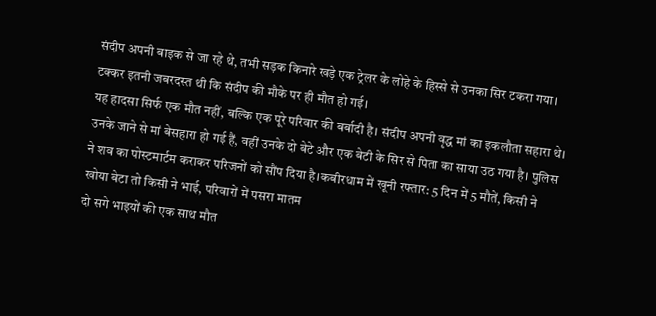संदीप अपनी बाइक से जा रहे थे, तभी सड़क किनारे खड़े एक ट्रेलर के लोहे के हिस्से से उनका सिर टकरा गया। टक्कर इतनी जबरदस्त थी कि संदीप की मौके पर ही मौत हो गई।
यह हादसा सिर्फ एक मौत नहीं, बल्कि एक पूरे परिवार की बर्बादी है। संदीप अपनी वृद्ध मां का इकलौता सहारा थे। उनके जाने से मां बेसहारा हो गई हैं, वहीं उनके दो बेटे और एक बेटी के सिर से पिता का साया उठ गया है। पुलिस ने शव का पोस्टमार्टम कराकर परिजनों को सौंप दिया है।कबीरधाम में खूनी रफ्तार: 5 दिन में 5 मौतें, किसी ने खोया बेटा तो किसी ने भाई, परिवारों में पसरा मातम
दो सगे भाइयों की एक साथ मौत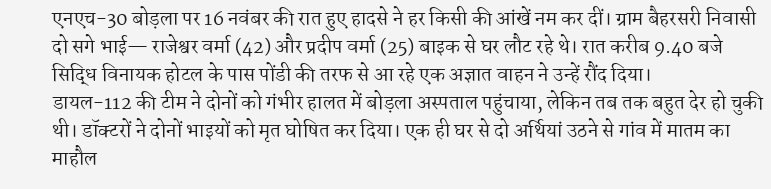एनएच-30 बोड़ला पर 16 नवंबर की रात हुए हादसे ने हर किसी की आंखें नम कर दीं। ग्राम बैहरसरी निवासी दो सगे भाई— राजेश्वर वर्मा (42) और प्रदीप वर्मा (25) बाइक से घर लौट रहे थे। रात करीब 9.40 बजे सिद्धि विनायक होटल के पास पोंडी की तरफ से आ रहे एक अज्ञात वाहन ने उन्हें रौंद दिया।
डायल-112 की टीम ने दोनों को गंभीर हालत में बोड़ला अस्पताल पहुंचाया, लेकिन तब तक बहुत देर हो चुकी थी। डॉक्टरों ने दोनों भाइयों को मृत घोषित कर दिया। एक ही घर से दो अर्थियां उठने से गांव में मातम का माहौल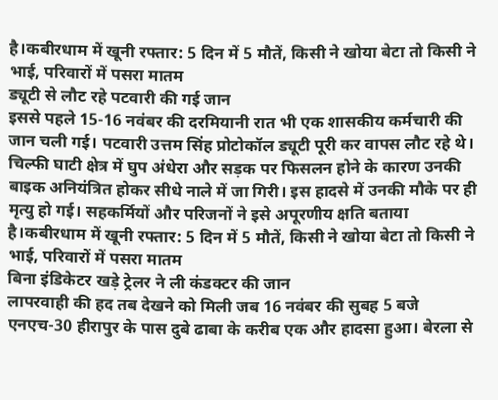है।कबीरधाम में खूनी रफ्तार: 5 दिन में 5 मौतें, किसी ने खोया बेटा तो किसी ने भाई, परिवारों में पसरा मातम
ड्यूटी से लौट रहे पटवारी की गई जान
इससे पहले 15-16 नवंबर की दरमियानी रात भी एक शासकीय कर्मचारी की जान चली गई। पटवारी उत्तम सिंह प्रोटोकॉल ड्यूटी पूरी कर वापस लौट रहे थे। चिल्फी घाटी क्षेत्र में घुप अंधेरा और सड़क पर फिसलन होने के कारण उनकी बाइक अनियंत्रित होकर सीधे नाले में जा गिरी। इस हादसे में उनकी मौके पर ही मृत्यु हो गई। सहकर्मियों और परिजनों ने इसे अपूरणीय क्षति बताया है।कबीरधाम में खूनी रफ्तार: 5 दिन में 5 मौतें, किसी ने खोया बेटा तो किसी ने भाई, परिवारों में पसरा मातम
बिना इंडिकेटर खड़े ट्रेलर ने ली कंडक्टर की जान
लापरवाही की हद तब देखने को मिली जब 16 नवंबर की सुबह 5 बजे एनएच-30 हीरापुर के पास दुबे ढाबा के करीब एक और हादसा हुआ। बेरला से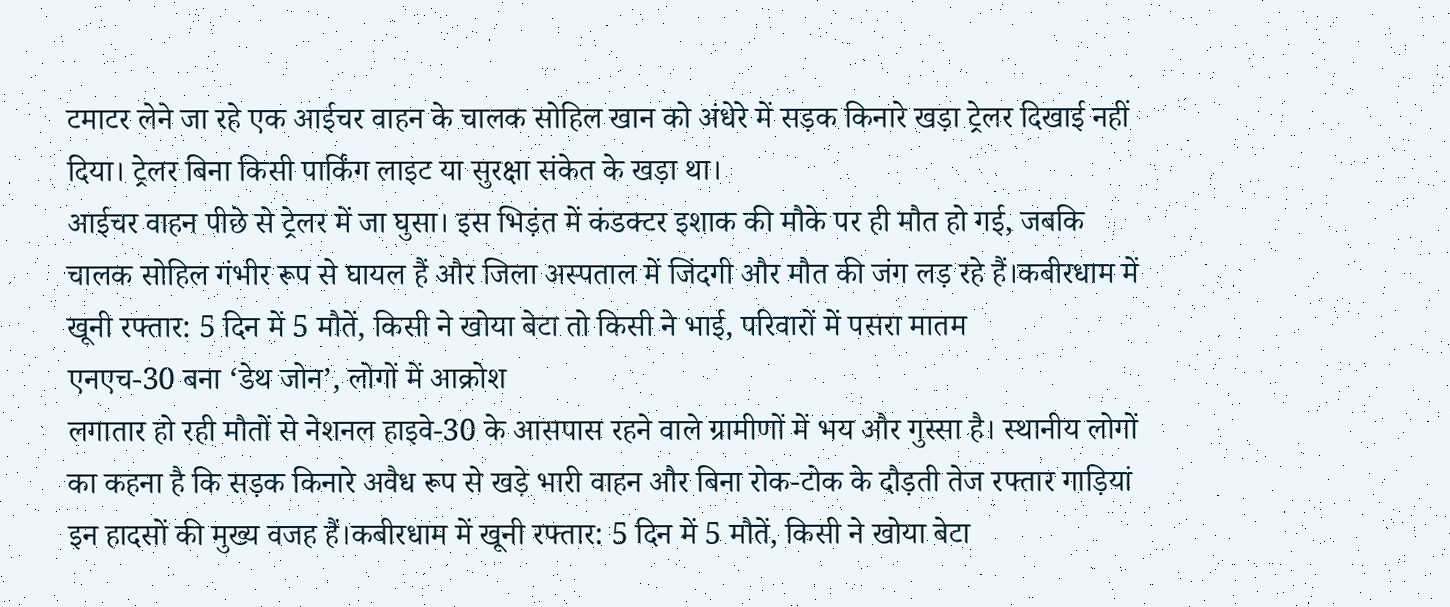टमाटर लेने जा रहे एक आईचर वाहन के चालक सोहिल खान को अंधेरे में सड़क किनारे खड़ा ट्रेलर दिखाई नहीं दिया। ट्रेलर बिना किसी पार्किंग लाइट या सुरक्षा संकेत के खड़ा था।
आईचर वाहन पीछे से ट्रेलर में जा घुसा। इस भिड़ंत में कंडक्टर इशाक की मौके पर ही मौत हो गई, जबकि चालक सोहिल गंभीर रूप से घायल हैं और जिला अस्पताल में जिंदगी और मौत की जंग लड़ रहे हैं।कबीरधाम में खूनी रफ्तार: 5 दिन में 5 मौतें, किसी ने खोया बेटा तो किसी ने भाई, परिवारों में पसरा मातम
एनएच-30 बना ‘डेथ जोन’, लोगों में आक्रोश
लगातार हो रही मौतों से नेशनल हाइवे-30 के आसपास रहने वाले ग्रामीणों में भय और गुस्सा है। स्थानीय लोगों का कहना है कि सड़क किनारे अवैध रूप से खड़े भारी वाहन और बिना रोक-टोक के दौड़ती तेज रफ्तार गाड़ियां इन हादसों की मुख्य वजह हैं।कबीरधाम में खूनी रफ्तार: 5 दिन में 5 मौतें, किसी ने खोया बेटा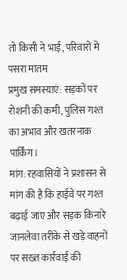तो किसी ने भाई, परिवारों में पसरा मातम
प्रमुख समस्याएं: सड़कों पर रोशनी की कमी, पुलिस गश्त का अभाव और खतरनाक पार्किंग।
मांग: रहवासियों ने प्रशासन से मांग की है कि हाईवे पर गश्त बढ़ाई जाए और सड़क किनारे जानलेवा तरीके से खड़े वाहनों पर सख्त कार्रवाई की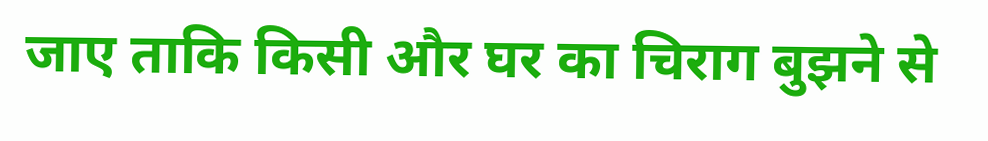जाए ताकि किसी और घर का चिराग बुझने से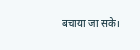बचाया जा सके।